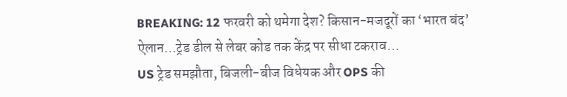BREAKING: 12 फरवरी को थमेगा देश? किसान-मजदूरों का ‘भारत बंद’ ऐलान…ट्रेड डील से लेबर कोड तक केंद्र पर सीधा टकराव…
US ट्रेड समझौता, बिजली-बीज विधेयक और OPS की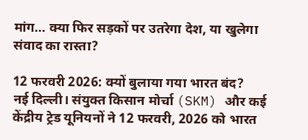मांग… क्या फिर सड़कों पर उतरेगा देश, या खुलेगा संवाद का रास्ता?

12 फरवरी 2026: क्यों बुलाया गया भारत बंद?
नई दिल्ली। संयुक्त किसान मोर्चा (SKM) और कई केंद्रीय ट्रेड यूनियनों ने 12 फरवरी, 2026 को भारत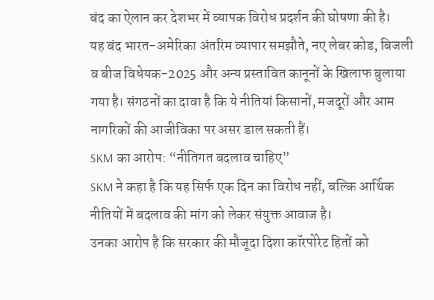बंद का ऐलान कर देशभर में व्यापक विरोध प्रदर्शन की घोषणा की है।
यह बंद भारत-अमेरिका अंतरिम व्यापार समझौते, नए लेबर कोड, बिजली व बीज विधेयक-2025 और अन्य प्रस्तावित कानूनों के खिलाफ बुलाया गया है। संगठनों का दावा है कि ये नीतियां किसानों, मजदूरों और आम नागरिकों की आजीविका पर असर डाल सकती हैं।
SKM का आरोप: “नीतिगत बदलाव चाहिए”
SKM ने कहा है कि यह सिर्फ एक दिन का विरोध नहीं, बल्कि आर्थिक नीतियों में बदलाव की मांग को लेकर संयुक्त आवाज है।
उनका आरोप है कि सरकार की मौजूदा दिशा कॉरपोरेट हितों को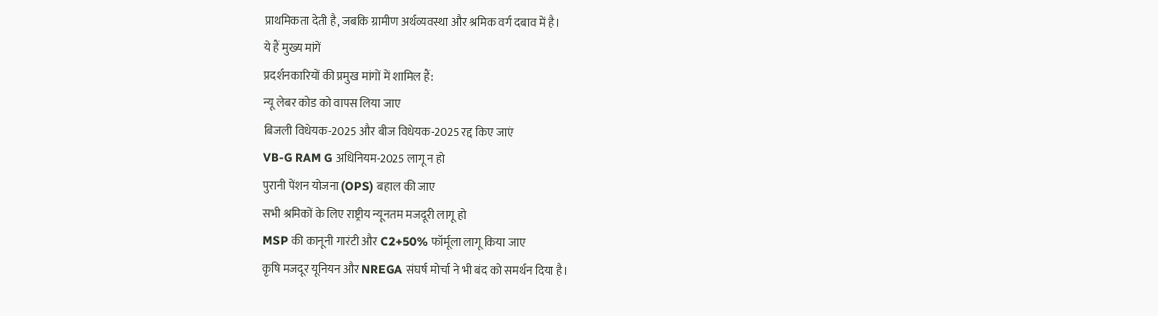प्राथमिकता देती है, जबकि ग्रामीण अर्थव्यवस्था और श्रमिक वर्ग दबाव में है।
ये हैं मुख्य मांगें
प्रदर्शनकारियों की प्रमुख मांगों में शामिल हैं:
न्यू लेबर कोड को वापस लिया जाए
बिजली विधेयक-2025 और बीज विधेयक-2025 रद्द किए जाएं
VB-G RAM G अधिनियम-2025 लागू न हो
पुरानी पेंशन योजना (OPS) बहाल की जाए
सभी श्रमिकों के लिए राष्ट्रीय न्यूनतम मजदूरी लागू हो
MSP की कानूनी गारंटी और C2+50% फॉर्मूला लागू किया जाए
कृषि मजदूर यूनियन और NREGA संघर्ष मोर्चा ने भी बंद को समर्थन दिया है।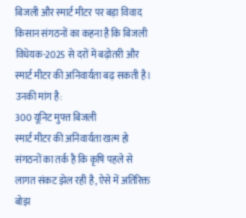बिजली और स्मार्ट मीटर पर बड़ा विवाद
किसान संगठनों का कहना है कि बिजली विधेयक-2025 से दरों में बढ़ोतरी और स्मार्ट मीटर की अनिवार्यता बढ़ सकती है।
उनकी मांग है:
300 यूनिट मुफ्त बिजली
स्मार्ट मीटर की अनिवार्यता खत्म हो
संगठनों का तर्क है कि कृषि पहले से लागत संकट झेल रही है, ऐसे में अतिरिक्त बोझ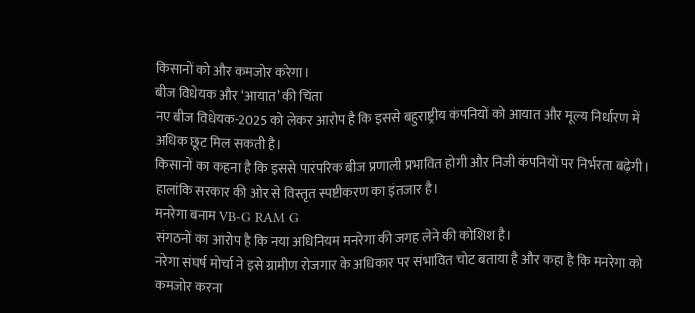किसानों को और कमजोर करेगा।
बीज विधेयक और ‘आयात’ की चिंता
नए बीज विधेयक-2025 को लेकर आरोप है कि इससे बहुराष्ट्रीय कंपनियों को आयात और मूल्य निर्धारण में अधिक छूट मिल सकती है।
किसानों का कहना है कि इससे पारंपरिक बीज प्रणाली प्रभावित होगी और निजी कंपनियों पर निर्भरता बढ़ेगी। हालांकि सरकार की ओर से विस्तृत स्पष्टीकरण का इंतजार है।
मनरेगा बनाम VB-G RAM G
संगठनों का आरोप है कि नया अधिनियम मनरेगा की जगह लेने की कोशिश है।
नरेगा संघर्ष मोर्चा ने इसे ग्रामीण रोजगार के अधिकार पर संभावित चोट बताया है और कहा है कि मनरेगा को कमजोर करना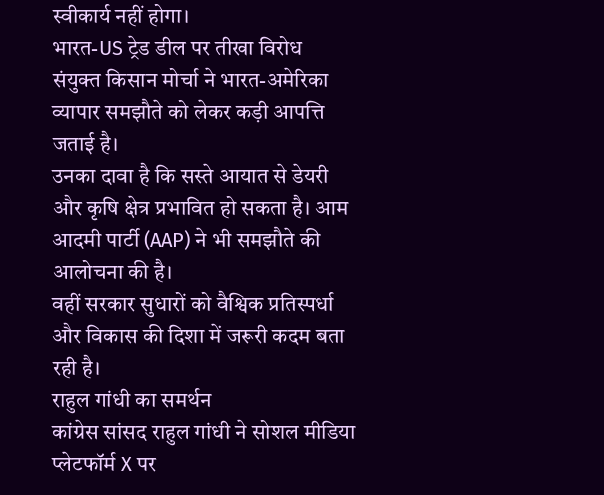स्वीकार्य नहीं होगा।
भारत-US ट्रेड डील पर तीखा विरोध
संयुक्त किसान मोर्चा ने भारत-अमेरिका व्यापार समझौते को लेकर कड़ी आपत्ति जताई है।
उनका दावा है कि सस्ते आयात से डेयरी और कृषि क्षेत्र प्रभावित हो सकता है। आम आदमी पार्टी (AAP) ने भी समझौते की आलोचना की है।
वहीं सरकार सुधारों को वैश्विक प्रतिस्पर्धा और विकास की दिशा में जरूरी कदम बता रही है।
राहुल गांधी का समर्थन
कांग्रेस सांसद राहुल गांधी ने सोशल मीडिया प्लेटफॉर्म X पर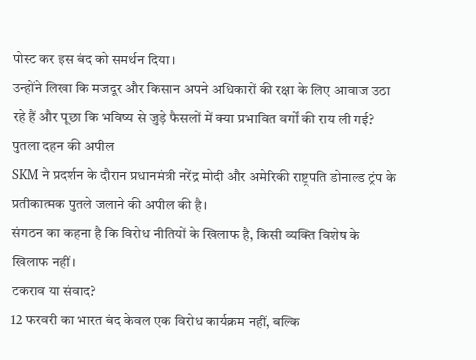पोस्ट कर इस बंद को समर्थन दिया।
उन्होंने लिखा कि मजदूर और किसान अपने अधिकारों की रक्षा के लिए आवाज उठा रहे हैं और पूछा कि भविष्य से जुड़े फैसलों में क्या प्रभावित वर्गों की राय ली गई?
पुतला दहन की अपील
SKM ने प्रदर्शन के दौरान प्रधानमंत्री नरेंद्र मोदी और अमेरिकी राष्ट्रपति डोनाल्ड ट्रंप के प्रतीकात्मक पुतले जलाने की अपील की है।
संगठन का कहना है कि विरोध नीतियों के खिलाफ है, किसी व्यक्ति विशेष के खिलाफ नहीं।
टकराव या संवाद?
12 फरवरी का भारत बंद केवल एक विरोध कार्यक्रम नहीं, बल्कि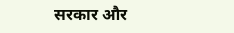सरकार और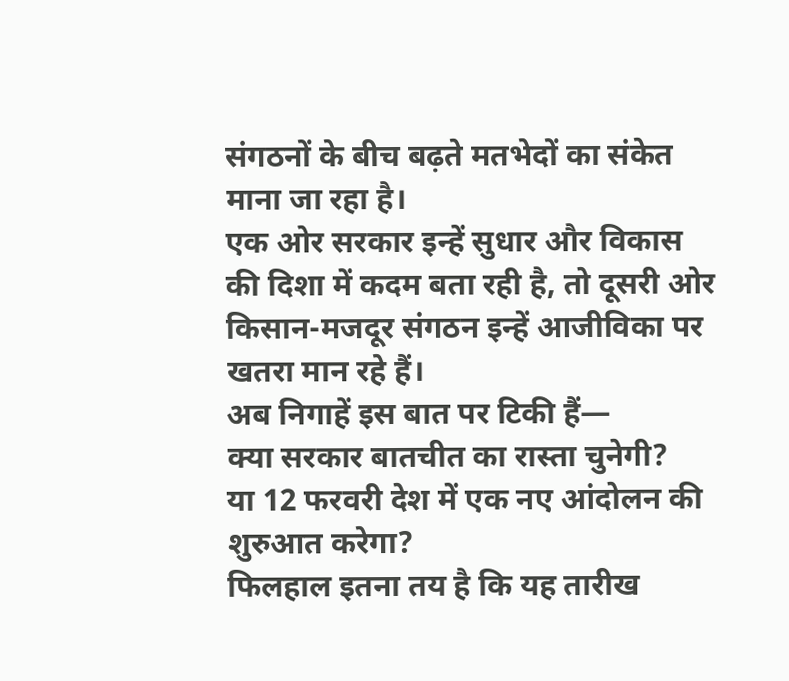संगठनों के बीच बढ़ते मतभेदों का संकेत माना जा रहा है।
एक ओर सरकार इन्हें सुधार और विकास की दिशा में कदम बता रही है, तो दूसरी ओर किसान-मजदूर संगठन इन्हें आजीविका पर खतरा मान रहे हैं।
अब निगाहें इस बात पर टिकी हैं—
क्या सरकार बातचीत का रास्ता चुनेगी?
या 12 फरवरी देश में एक नए आंदोलन की शुरुआत करेगा?
फिलहाल इतना तय है कि यह तारीख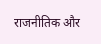राजनीतिक और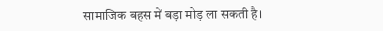सामाजिक बहस में बड़ा मोड़ ला सकती है।